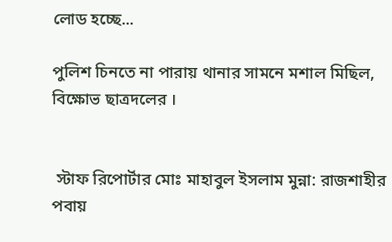লোড হচ্ছে...

পুলিশ চিনতে না পারায় থানার সামনে মশাল মিছিল, বিক্ষোভ ছাত্রদলের ।


 স্টাফ রিপোর্টার মোঃ মাহাবুল ইসলাম মুন্না: রাজশাহীর পবায়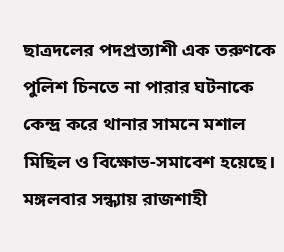ছাত্রদলের পদপ্রত্যাশী এক তরুণকে পুলিশ চিনতে না পারার ঘটনাকে কেন্দ্র করে থানার সামনে মশাল মিছিল ও বিক্ষোভ-সমাবেশ হয়েছে। মঙ্গলবার সন্ধ্যায় রাজশাহী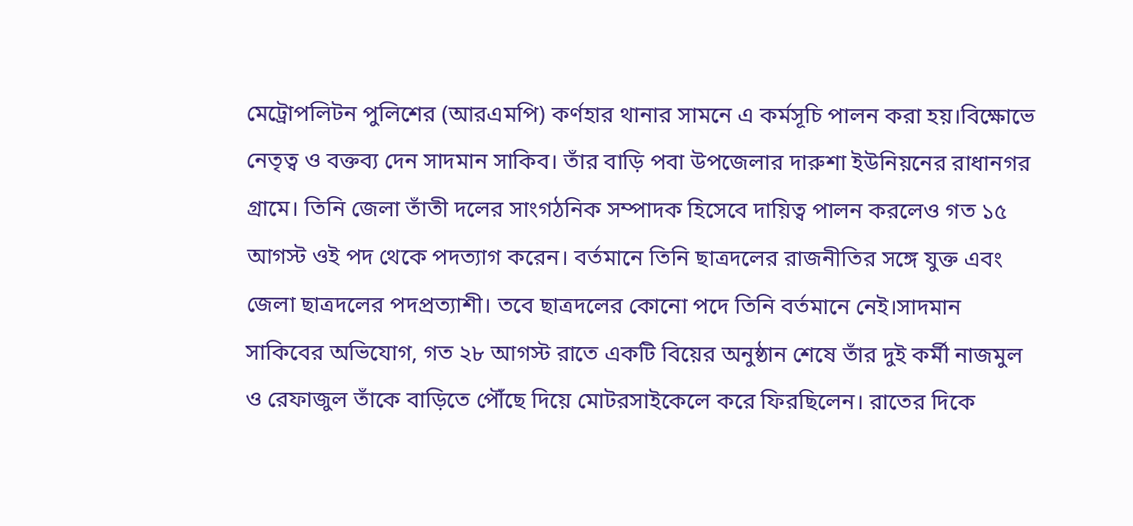মেট্রোপলিটন পুলিশের (আরএমপি) কর্ণহার থানার সামনে এ কর্মসূচি পালন করা হয়।বিক্ষোভে নেতৃত্ব ও বক্তব্য দেন সাদমান সাকিব। তাঁর বাড়ি পবা উপজেলার দারুশা ইউনিয়নের রাধানগর গ্রামে। তিনি জেলা তাঁতী দলের সাংগঠনিক সম্পাদক হিসেবে দায়িত্ব পালন করলেও গত ১৫ আগস্ট ওই পদ থেকে পদত্যাগ করেন। বর্তমানে তিনি ছাত্রদলের রাজনীতির সঙ্গে যুক্ত এবং জেলা ছাত্রদলের পদপ্রত্যাশী। তবে ছাত্রদলের কোনো পদে তিনি বর্তমানে নেই।সাদমান সাকিবের অভিযোগ, গত ২৮ আগস্ট রাতে একটি বিয়ের অনুষ্ঠান শেষে তাঁর দুই কর্মী নাজমুল ও রেফাজুল তাঁকে বাড়িতে পৌঁছে দিয়ে মোটরসাইকেলে করে ফিরছিলেন। রাতের দিকে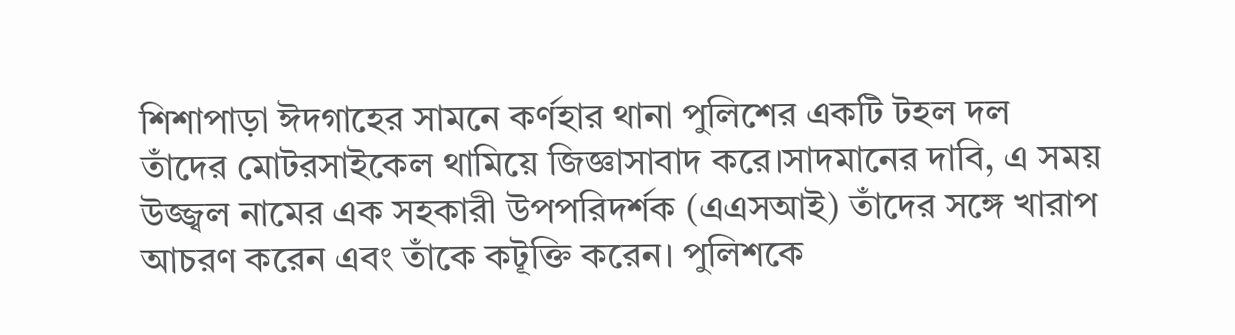শিশাপাড়া ঈদগাহের সামনে কর্ণহার থানা পুলিশের একটি টহল দল তাঁদের মোটরসাইকেল থামিয়ে জিজ্ঞাসাবাদ করে।সাদমানের দাবি, এ সময় উজ্জ্বল নামের এক সহকারী উপপরিদর্শক (এএসআই) তাঁদের সঙ্গে খারাপ আচরণ করেন এবং তাঁকে কটূক্তি করেন। পুলিশকে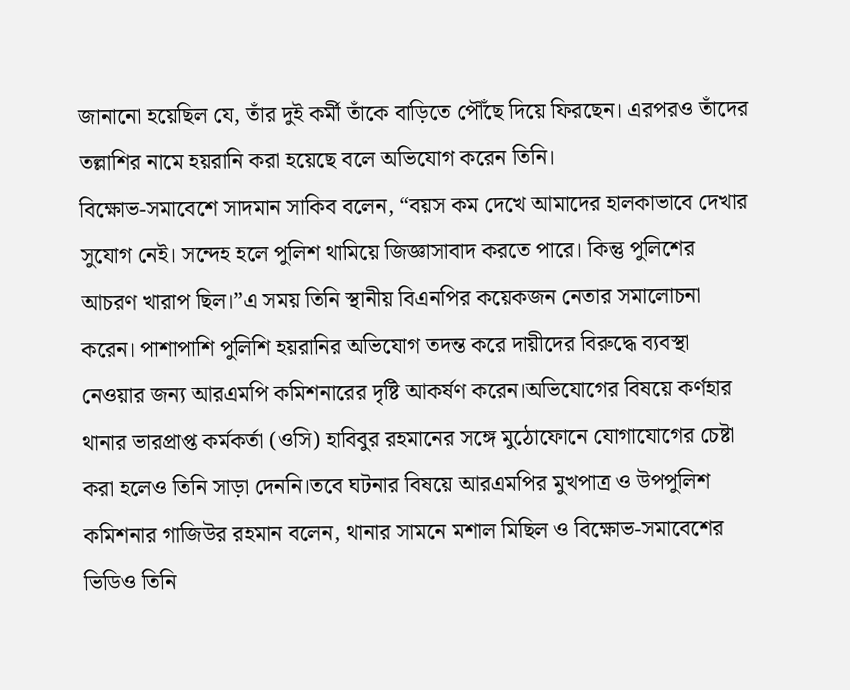জানানো হয়েছিল যে, তাঁর দুই কর্মী তাঁকে বাড়িতে পৌঁছে দিয়ে ফিরছেন। এরপরও তাঁদের তল্লাশির নামে হয়রানি করা হয়েছে বলে অভিযোগ করেন তিনি।
বিক্ষোভ-সমাবেশে সাদমান সাকিব বলেন, “বয়স কম দেখে আমাদের হালকাভাবে দেখার সুযোগ নেই। সন্দেহ হলে পুলিশ থামিয়ে জিজ্ঞাসাবাদ করতে পারে। কিন্তু পুলিশের আচরণ খারাপ ছিল।”এ সময় তিনি স্থানীয় বিএনপির কয়েকজন নেতার সমালোচনা করেন। পাশাপাশি পুলিশি হয়রানির অভিযোগ তদন্ত করে দায়ীদের বিরুদ্ধে ব্যবস্থা নেওয়ার জন্য আরএমপি কমিশনারের দৃষ্টি আকর্ষণ করেন।অভিযোগের বিষয়ে কর্ণহার থানার ভারপ্রাপ্ত কর্মকর্তা (ওসি) হাবিবুর রহমানের সঙ্গে মুঠোফোনে যোগাযোগের চেষ্টা করা হলেও তিনি সাড়া দেননি।তবে ঘটনার বিষয়ে আরএমপির মুখপাত্র ও উপপুলিশ কমিশনার গাজিউর রহমান বলেন, থানার সামনে মশাল মিছিল ও বিক্ষোভ-সমাবেশের ভিডিও তিনি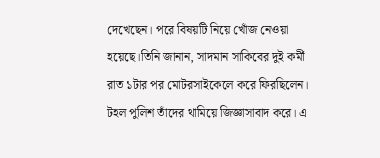দেখেছেন। পরে বিষয়টি নিয়ে খোঁজ নেওয়া হয়েছে।তিনি জানান, সাদমান সাকিবের দুই কর্মী রাত ১টার পর মোটরসাইকেলে করে ফিরছিলেন। টহল পুলিশ তাঁদের থামিয়ে জিজ্ঞাসাবাদ করে। এ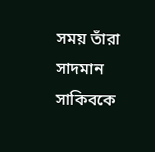সময় তাঁরা সাদমান সাকিবকে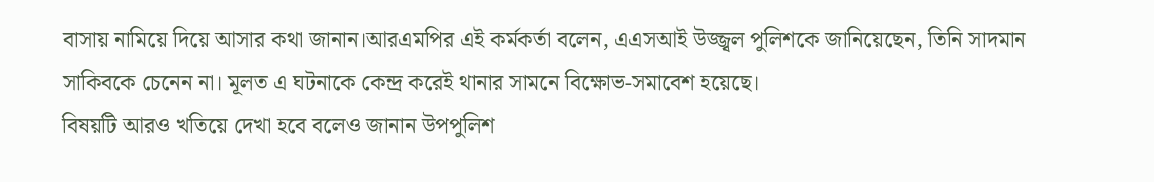বাসায় নামিয়ে দিয়ে আসার কথা জানান।আরএমপির এই কর্মকর্তা বলেন, এএসআই উজ্জ্বল পুলিশকে জানিয়েছেন, তিনি সাদমান সাকিবকে চেনেন না। মূলত এ ঘটনাকে কেন্দ্র করেই থানার সামনে বিক্ষোভ-সমাবেশ হয়েছে।
বিষয়টি আরও খতিয়ে দেখা হবে বলেও জানান উপপুলিশ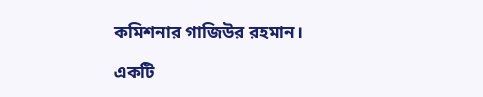কমিশনার গাজিউর রহমান।

একটি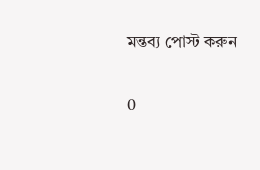মন্তব্য পোস্ট করুন

0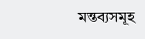মন্তব্যসমূহ